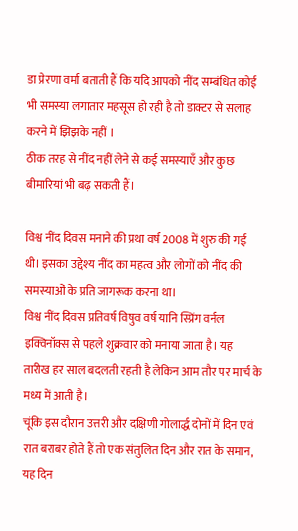डा प्रेरणा वर्मा बताती हैं कि यदि आपको नींद सम्बंधित कोई भी समस्या लगातार महसूस हो रही है तो डाक्टर से सलाह करने में झिझके नहीं ।
ठीक तरह से नींद नहीं लेने से कई समस्याएँ और कुछ बीमारियां भी बढ़ सकती हैं।

विश्व नींद दिवस मनाने की प्रथा वर्ष 2008 में शुरु की गई थी। इसका उद्देश्य नींद का महत्व और लोगों को नींद की समस्याओं के प्रति जागरूक करना था।
विश्व नींद दिवस प्रतिवर्ष विषुव वर्ष यानि स्प्रिंग वर्नल इक्विनॉक्स से पहले शुक्रवार को मनाया जाता है। यह तारीख हर साल बदलती रहती है लेकिन आम तौर पर मार्च के मध्य में आती है।
चूंकि इस दौरान उत्तरी और दक्षिणी गोलार्द्ध दोनों में दिन एवं रात बराबर होते हैं तो एक संतुलित दिन और रात के समान, यह दिन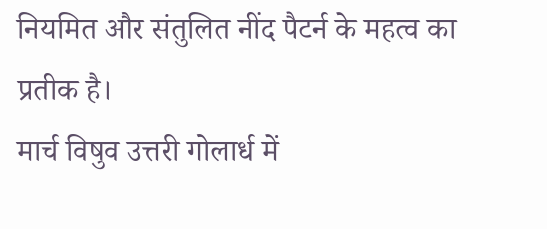नियमित और संतुलित नींद पैटर्न के महत्व का प्रतीक है।
मार्च विषुव उत्तरी गोलार्ध में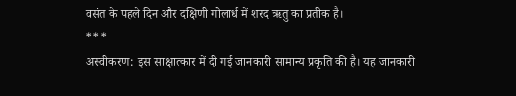वसंत के पहले दिन और दक्षिणी गोलार्ध में शरद ऋतु का प्रतीक है।
***
अस्वीकरण: इस साक्षात्कार में दी गई जानकारी सामान्य प्रकृति की है। यह जानकारी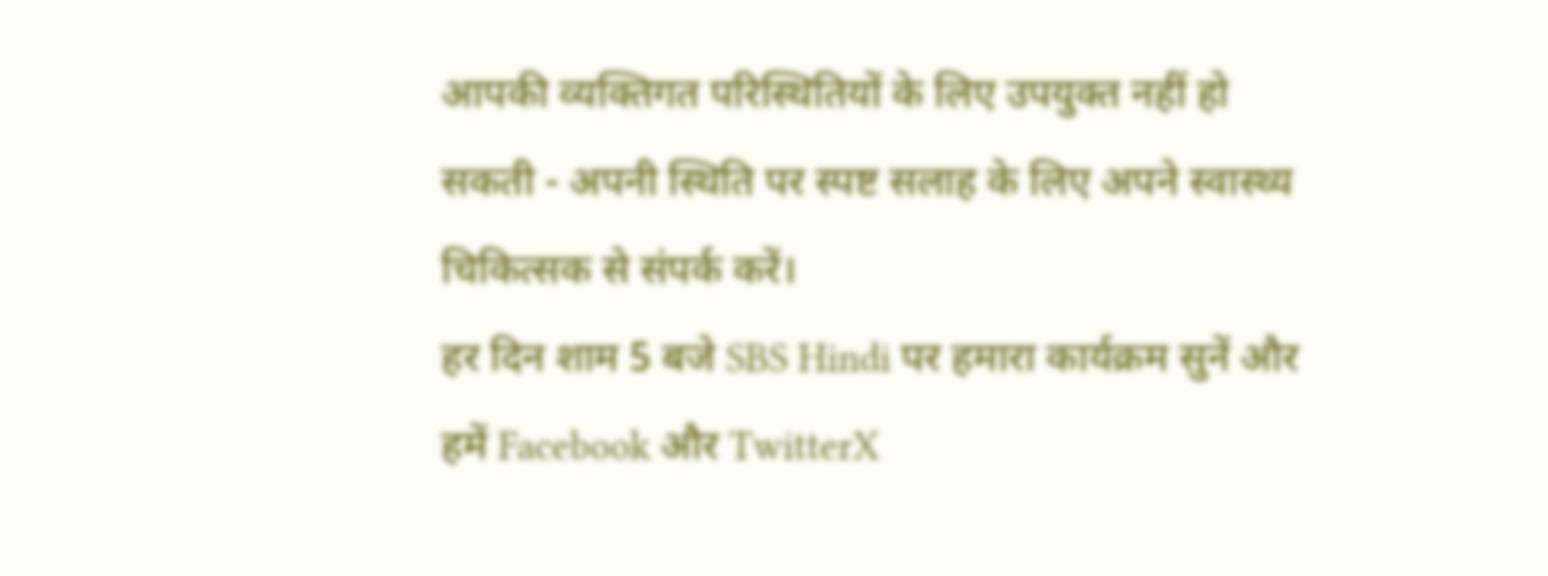आपकी व्यक्तिगत परिस्थितियों के लिए उपयुक्त नहीं हो सकती - अपनी स्थिति पर स्पष्ट सलाह के लिए अपने स्वास्थ्य चिकित्सक से संपर्क करें।
हर दिन शाम 5 बजे SBS Hindi पर हमारा कार्यक्रम सुनें और हमें Facebook और TwitterX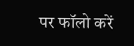पर फॉलो करें